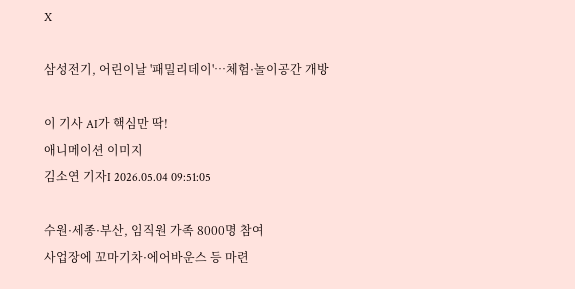X

삼성전기, 어린이날 '패밀리데이'…체험·놀이공간 개방

이 기사 AI가 핵심만 딱!
애니메이션 이미지
김소연 기자I 2026.05.04 09:51:05

수원·세종·부산, 임직원 가족 8000명 참여
사업장에 꼬마기차·에어바운스 등 마련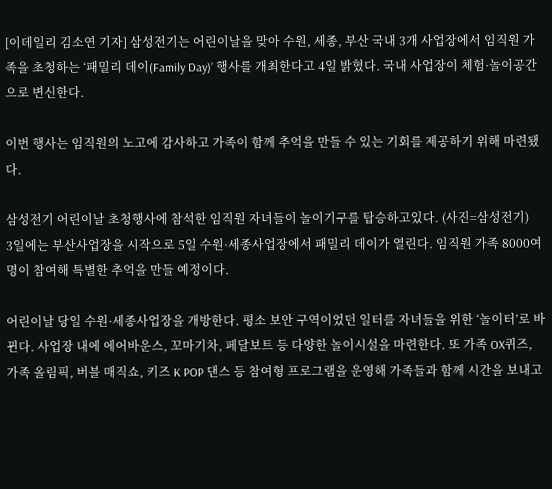[이데일리 김소연 기자] 삼성전기는 어린이날을 맞아 수원, 세종, 부산 국내 3개 사업장에서 임직원 가족을 초청하는 ‘패밀리 데이(Family Day)’ 행사를 개최한다고 4일 밝혔다. 국내 사업장이 체험·놀이공간으로 변신한다.

이번 행사는 임직원의 노고에 감사하고 가족이 함께 추억을 만들 수 있는 기회를 제공하기 위해 마련됐다.

삼성전기 어린이날 초청행사에 참석한 임직원 자녀들이 놀이기구를 탑승하고있다. (사진=삼성전기)
3일에는 부산사업장을 시작으로 5일 수원·세종사업장에서 패밀리 데이가 열린다. 임직원 가족 8000여 명이 참여해 특별한 추억을 만들 예정이다.

어린이날 당일 수원·세종사업장을 개방한다. 평소 보안 구역이었던 일터를 자녀들을 위한 ‘놀이터’로 바뀐다. 사업장 내에 에어바운스, 꼬마기차, 페달보트 등 다양한 놀이시설을 마련한다. 또 가족 OX퀴즈, 가족 올림픽, 버블 매직쇼, 키즈 K POP 댄스 등 참여형 프로그램을 운영해 가족들과 함께 시간을 보내고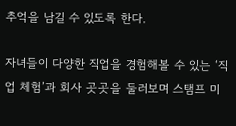추억을 남길 수 있도록 한다.

자녀들이 다양한 직업을 경험해볼 수 있는 ‘직업 체험’과 회사 곳곳을 둘러보며 스탬프 미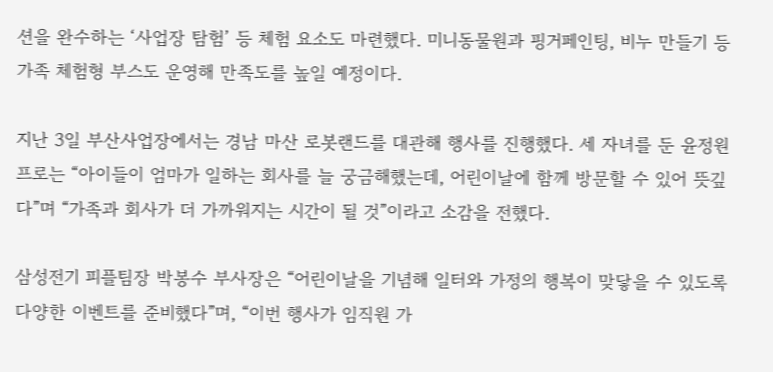션을 완수하는 ‘사업장 탐험’ 등 체험 요소도 마련했다. 미니동물원과 핑거페인팅, 비누 만들기 등 가족 체험형 부스도 운영해 만족도를 높일 예정이다.

지난 3일 부산사업장에서는 경남 마산 로봇랜드를 대관해 행사를 진행했다. 세 자녀를 둔 윤정원 프로는 “아이들이 엄마가 일하는 회사를 늘 궁금해했는데, 어린이날에 함께 방문할 수 있어 뜻깊다”며 “가족과 회사가 더 가까워지는 시간이 될 것”이라고 소감을 전했다.

삼성전기 피플팀장 박봉수 부사장은 “어린이날을 기념해 일터와 가정의 행복이 맞닿을 수 있도록 다양한 이벤트를 준비했다”며, “이번 행사가 임직원 가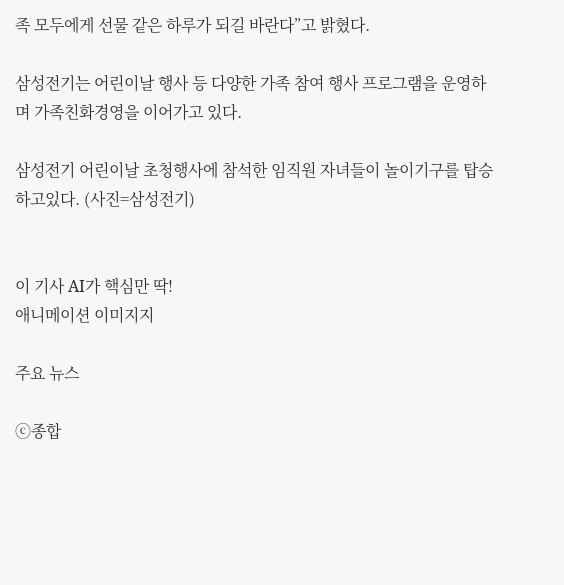족 모두에게 선물 같은 하루가 되길 바란다”고 밝혔다.

삼성전기는 어린이날 행사 등 다양한 가족 참여 행사 프로그램을 운영하며 가족친화경영을 이어가고 있다.

삼성전기 어린이날 초청행사에 참석한 임직원 자녀들이 놀이기구를 탑승하고있다. (사진=삼성전기)


이 기사 AI가 핵심만 딱!
애니메이션 이미지지

주요 뉴스

ⓒ종합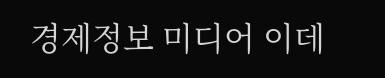경제정보 미디어 이데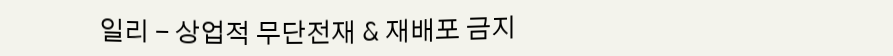일리 - 상업적 무단전재 & 재배포 금지